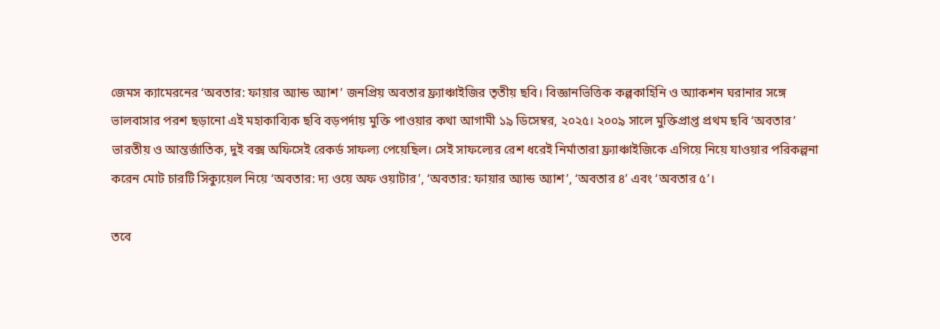জেমস ক্যামেরনের ‘অবতার: ফায়ার অ্যান্ড অ্যাশ’ জনপ্রিয় অবতার ফ্র্যাঞ্চাইজির তৃতীয় ছবি। বিজ্ঞানভিত্তিক কল্পকাহিনি ও অ্যাকশন ঘরানার সঙ্গে ভালবাসার পরশ ছড়ানো এই মহাকাব্যিক ছবি বড়পর্দায় মুক্তি পাওয়ার কথা আগামী ১৯ ডিসেম্বর, ২০২৫। ২০০৯ সালে মুক্তিপ্রাপ্ত প্রথম ছবি ‘অবতার’ ভারতীয় ও আন্তর্জাতিক, দুই বক্স অফিসেই রেকর্ড সাফল্য পেয়েছিল। সেই সাফল্যের রেশ ধরেই নির্মাতারা ফ্র্যাঞ্চাইজিকে এগিয়ে নিয়ে যাওয়ার পরিকল্পনা করেন মোট চারটি সিক্যুয়েল নিয়ে ‘অবতার: দ্য ওয়ে অফ ওয়াটার’, ‘অবতার: ফায়ার অ্যান্ড অ্যাশ’, ‘অবতার ৪’ এবং ‘অবতার ৫’।

তবে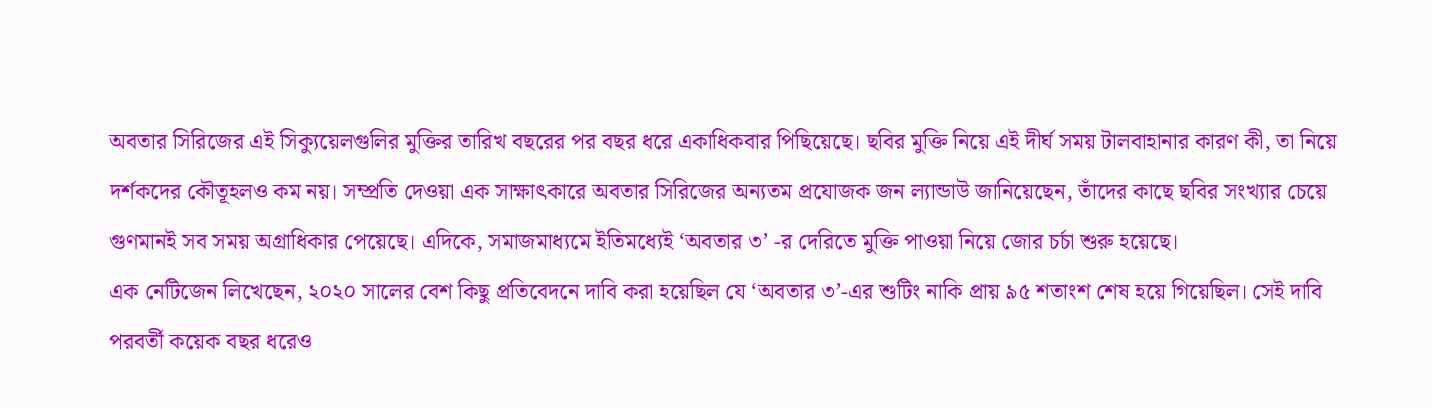অবতার সিরিজের এই সিক্যুয়েলগুলির মুক্তির তারিখ বছরের পর বছর ধরে একাধিকবার পিছিয়েছে। ছবির মুক্তি নিয়ে এই দীর্ঘ সময় টালবাহানার কারণ কী, তা নিয়ে দর্শকদের কৌতূহলও কম নয়। সম্প্রতি দেওয়া এক সাক্ষাৎকারে অবতার সিরিজের অন্যতম প্রযোজক জন ল্যান্ডাউ জানিয়েছেন, তাঁদের কাছে ছবির সংখ্যার চেয়ে গুণমানই সব সময় অগ্রাধিকার পেয়েছে। এদিকে, সমাজমাধ্যমে ইতিমধ্যেই ‘অবতার ৩’ -র দেরিতে মুক্তি পাওয়া নিয়ে জোর চর্চা শুরু হয়েছে।
এক নেটিজেন লিখেছেন, ২০২০ সালের বেশ কিছু প্রতিবেদনে দাবি করা হয়েছিল যে ‘অবতার ৩’-এর শুটিং নাকি প্রায় ৯৫ শতাংশ শেষ হয়ে গিয়েছিল। সেই দাবি পরবর্তী কয়েক বছর ধরেও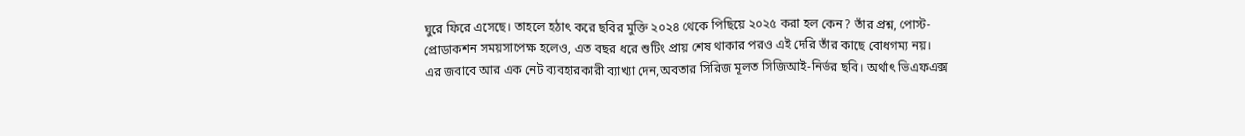ঘুরে ফিরে এসেছে। তাহলে হঠাৎ করে ছবির মুক্তি ২০২৪ থেকে পিছিয়ে ২০২৫ করা হল কেন? তাঁর প্রশ্ন, পোস্ট-প্রোডাকশন সময়সাপেক্ষ হলেও, এত বছর ধরে শুটিং প্রায় শেষ থাকার পরও এই দেরি তাঁর কাছে বোধগম্য নয়।
এর জবাবে আর এক নেট ব্যবহারকারী ব্যাখ্যা দেন,অবতার সিরিজ মূলত সিজিআই-নির্ভর ছবি। অর্থাৎ ভিএফএক্স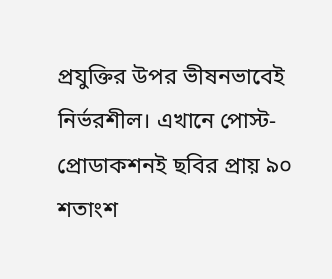প্রযুক্তির উপর ভীষনভাবেই নির্ভরশীল। এখানে পোস্ট-প্রোডাকশনই ছবির প্রায় ৯০ শতাংশ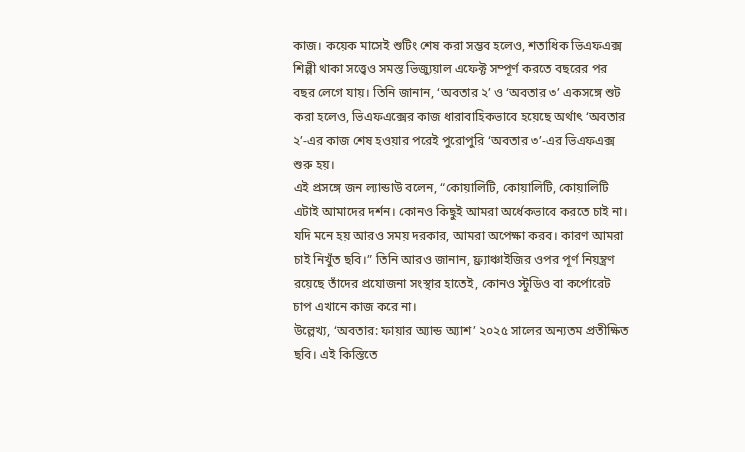কাজ। কয়েক মাসেই শুটিং শেষ করা সম্ভব হলেও, শতাধিক ভিএফএক্স শিল্পী থাকা সত্ত্বেও সমস্ত ভিজ্যুয়াল এফেক্ট সম্পূর্ণ করতে বছরের পর বছর লেগে যায়। তিনি জানান, ‘অবতার ২’ ও ‘অবতার ৩’ একসঙ্গে শুট করা হলেও, ভিএফএক্সের কাজ ধারাবাহিকভাবে হয়েছে অর্থাৎ ‘অবতার ২’-এর কাজ শেষ হওয়ার পরেই পুরোপুরি ‘অবতার ৩’-এর ভিএফএক্স শুরু হয়।
এই প্রসঙ্গে জন ল্যান্ডাউ বলেন, “কোয়ালিটি, কোয়ালিটি, কোয়ালিটি এটাই আমাদের দর্শন। কোনও কিছুই আমরা অর্ধেকভাবে করতে চাই না। যদি মনে হয় আরও সময় দরকার, আমরা অপেক্ষা করব। কারণ আমরা চাই নিখুঁত ছবি।” তিনি আরও জানান, ফ্র্যাঞ্চাইজির ওপর পূর্ণ নিয়ন্ত্রণ রয়েছে তাঁদের প্রযোজনা সংস্থার হাতেই, কোনও স্টুডিও বা কর্পোরেট চাপ এখানে কাজ করে না।
উল্লেখ্য, ‘অবতার: ফায়ার অ্যান্ড অ্যাশ’ ২০২৫ সালের অন্যতম প্রতীক্ষিত ছবি। এই কিস্তিতে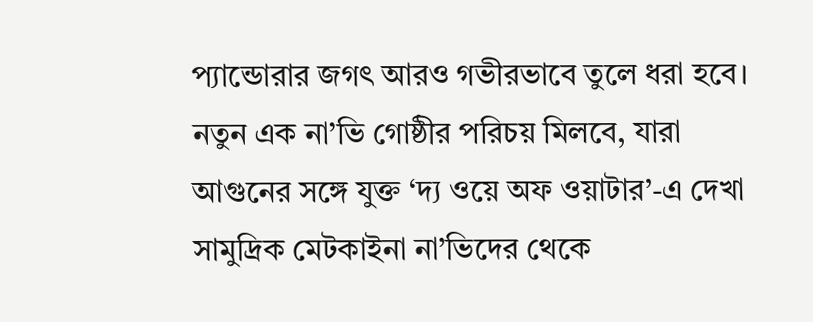প্যান্ডোরার জগৎ আরও গভীরভাবে তুলে ধরা হবে। নতুন এক না’ভি গোষ্ঠীর পরিচয় মিলবে, যারা আগুনের সঙ্গে যুক্ত ‘দ্য ওয়ে অফ ওয়াটার’-এ দেখা সামুদ্রিক মেটকাইনা না’ভিদের থেকে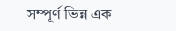সম্পূর্ণ ভিন্ন এক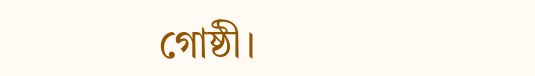গোষ্ঠী।